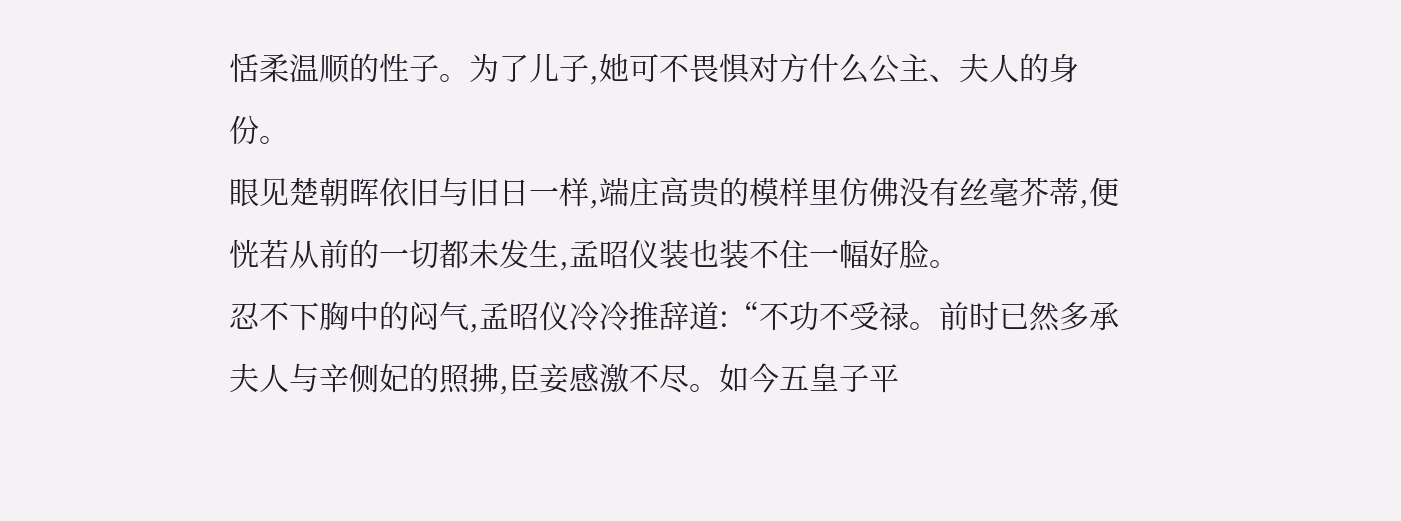恬柔温顺的性子。为了儿子,她可不畏惧对方什么公主、夫人的身份。
眼见楚朝晖依旧与旧日一样,端庄高贵的模样里仿佛没有丝毫芥蒂,便恍若从前的一切都未发生,孟昭仪装也装不住一幅好脸。
忍不下胸中的闷气,孟昭仪冷冷推辞道:“不功不受禄。前时已然多承夫人与辛侧妃的照拂,臣妾感激不尽。如今五皇子平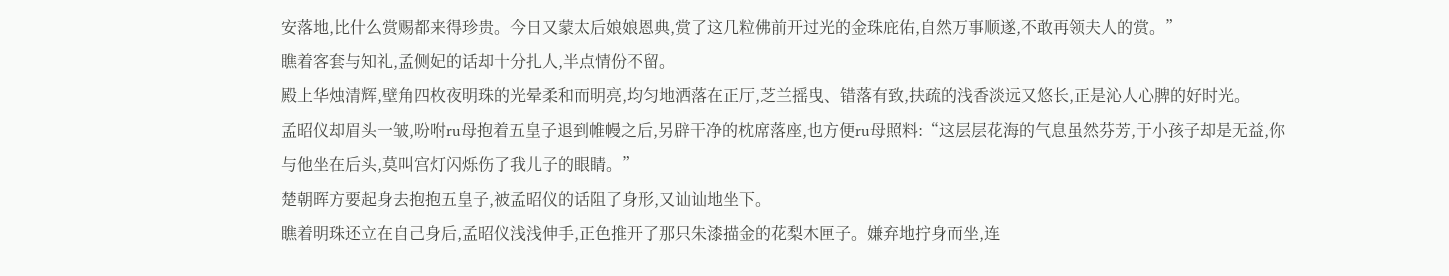安落地,比什么赏赐都来得珍贵。今日又蒙太后娘娘恩典,赏了这几粒佛前开过光的金珠庇佑,自然万事顺遂,不敢再领夫人的赏。”
瞧着客套与知礼,孟侧妃的话却十分扎人,半点情份不留。
殿上华烛清辉,壁角四枚夜明珠的光晕柔和而明亮,均匀地洒落在正厅,芝兰摇曳、错落有致,扶疏的浅香淡远又悠长,正是沁人心脾的好时光。
孟昭仪却眉头一皱,吩咐ru母抱着五皇子退到帷幔之后,另辟干净的枕席落座,也方便ru母照料:“这层层花海的气息虽然芬芳,于小孩子却是无益,你与他坐在后头,莫叫宫灯闪烁伤了我儿子的眼睛。”
楚朝晖方要起身去抱抱五皇子,被孟昭仪的话阻了身形,又讪讪地坐下。
瞧着明珠还立在自己身后,孟昭仪浅浅伸手,正色推开了那只朱漆描金的花梨木匣子。嫌弃地拧身而坐,连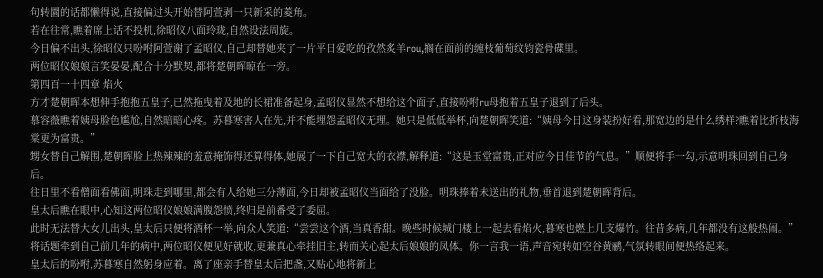句转圜的话都懒得说,直接偏过头开始替阿萱剥一只新采的菱角。
若在往常,瞧着席上话不投机,徐昭仪八面玲珑,自然设法周旋。
今日偏不出头,徐昭仪只吩咐阿萱谢了孟昭仪,自己却替她夹了一片平日爱吃的孜然炙羊rou,搁在面前的缠枝葡萄纹钧瓷骨碟里。
两位昭仪娘娘言笑晏晏,配合十分默契,都将楚朝晖晾在一旁。
第四百一十四章 焰火
方才楚朝晖本想伸手抱抱五皇子,已然拖曳着及地的长裙准备起身,孟昭仪显然不想给这个面子,直接吩咐ru母抱着五皇子退到了后头。
慕容薇瞧着姨母脸色尴尬,自然暗暗心疼。苏暮寒害人在先,并不能埋怨孟昭仪无理。她只是低低举杯,向楚朝晖笑道:“姨母今日这身装扮好看,那宽边的是什么绣样?瞧着比折枝海棠更为富贵。”
甥女替自己解围,楚朝晖脸上热辣辣的羞意掩饰得还算得体,她展了一下自己宽大的衣襟,解释道:“这是玉堂富贵,正对应今日佳节的气息。”顺便将手一勾,示意明珠回到自己身后。
往日里不看僧面看佛面,明珠走到哪里,都会有人给她三分薄面,今日却被孟昭仪当面给了没脸。明珠捧着未送出的礼物,垂首退到楚朝晖背后。
皇太后瞧在眼中,心知这两位昭仪娘娘满腹怨愤,终归是前番受了委屈。
此时无法替大女儿出头,皇太后只便将酒杯一举,向众人笑道:“尝尝这个酒,当真香甜。晚些时候城门楼上一起去看焰火,暮寒也燃上几支爆竹。往昔多病,几年都没有这般热闹。”
将话题牵到自己前几年的病中,两位昭仪便见好就收,更兼真心牵挂旧主,转而关心起太后娘娘的凤体。你一言我一语,声音宛转如空谷黄鹂,气氛转眼间便热络起来。
皇太后的吩咐,苏暮寒自然躬身应着。离了座亲手替皇太后把盏,又贴心地将新上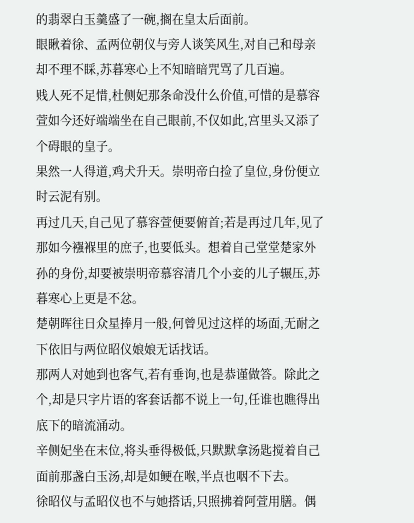的翡翠白玉羹盛了一碗,搁在皇太后面前。
眼瞅着徐、孟两位朝仪与旁人谈笑风生,对自己和母亲却不理不睬,苏暮寒心上不知暗暗咒骂了几百遍。
贱人死不足惜,杜侧妃那条命没什么价值,可惜的是慕容萱如今还好端端坐在自己眼前,不仅如此,宫里头又添了个碍眼的皇子。
果然一人得道,鸡犬升天。崇明帝白捡了皇位,身份便立时云泥有别。
再过几天,自己见了慕容萱便要俯首;若是再过几年,见了那如今襁褓里的庶子,也要低头。想着自己堂堂楚家外孙的身份,却要被崇明帝慕容清几个小妾的儿子辗压,苏暮寒心上更是不忿。
楚朝晖往日众星捧月一般,何曾见过这样的场面,无耐之下依旧与两位昭仪娘娘无话找话。
那两人对她到也客气,若有垂询,也是恭谨做答。除此之个,却是只字片语的客套话都不说上一句,任谁也瞧得出底下的暗流涌动。
辛侧妃坐在末位,将头垂得极低,只默默拿汤匙搅着自己面前那盏白玉汤,却是如鲠在喉,半点也咽不下去。
徐昭仪与孟昭仪也不与她搭话,只照拂着阿萱用膳。偶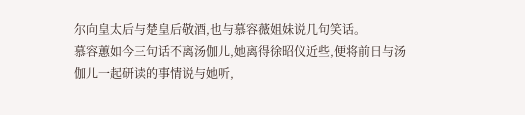尔向皇太后与楚皇后敬酒,也与慕容薇姐妹说几句笑话。
慕容蕙如今三句话不离汤伽儿,她离得徐昭仪近些,便将前日与汤伽儿一起研读的事情说与她听,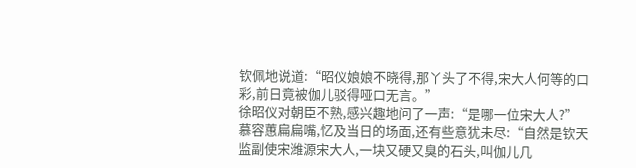钦佩地说道:“昭仪娘娘不晓得,那丫头了不得,宋大人何等的口彩,前日竟被伽儿驳得哑口无言。”
徐昭仪对朝臣不熟,感兴趣地问了一声:“是哪一位宋大人?”
慕容蕙扁扁嘴,忆及当日的场面,还有些意犹未尽:“自然是钦天监副使宋潍源宋大人,一块又硬又臭的石头,叫伽儿几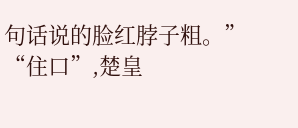句话说的脸红脖子粗。”
“住口”,楚皇